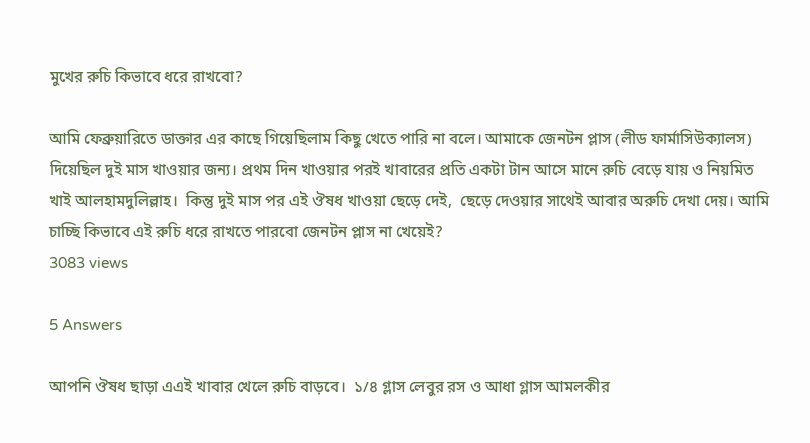মুখের রুচি কিভাবে ধরে রাখবো?

আমি ফেব্রুয়ারিতে ডাক্তার এর কাছে গিয়েছিলাম কিছু খেতে পারি না বলে। আমাকে জেনটন প্লাস (লীড ফার্মাসিউক্যালস) দিয়েছিল দুই মাস খাওয়ার জন্য। প্রথম দিন খাওয়ার পরই খাবারের প্রতি একটা টান আসে মানে রুচি বেড়ে যায় ও নিয়মিত খাই আলহামদুলিল্লাহ।  কিন্তু দুই মাস পর এই ঔষধ খাওয়া ছেড়ে দেই,  ছেড়ে দেওয়ার সাথেই আবার অরুচি দেখা দেয়। আমি চাচ্ছি কিভাবে এই রুচি ধরে রাখতে পারবো জেনটন প্লাস না খেয়েই?
3083 views

5 Answers

আপনি ঔষধ ছাড়া এএই খাবার খেলে রুচি বাড়বে।  ১/৪ গ্লাস লেবুর রস ও আধা গ্লাস আমলকীর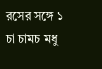রসের সঙ্গে ১ চা চামচ মধু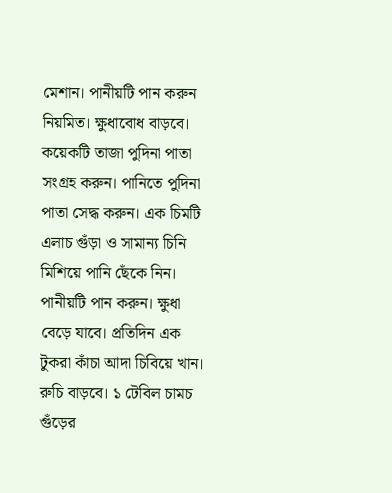মেশান। পানীয়টি পান করুন নিয়মিত। ক্ষুধাবোধ বাড়বে। কয়েকটি তাজা পুদিনা পাতা সংগ্রহ করুন। পানিতে পুদিনা পাতা সেদ্ধ করুন। এক চিমটি এলাচ গুঁড়া ও সামান্য চিনি মিশিয়ে পানি ছেঁকে নিন। পানীয়টি পান করুন। ক্ষুধা বেড়ে যাবে। প্রতিদিন এক টুকরা কাঁচা আদা চিবিয়ে খান। রুচি বাড়বে। ১ টেবিল চামচ গুঁড়ের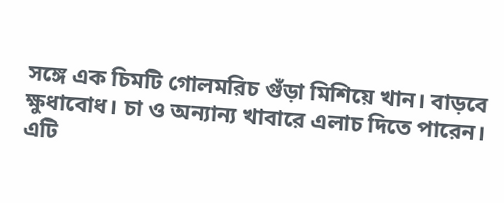সঙ্গে এক চিমটি গোলমরিচ গুঁড়া মিশিয়ে খান। বাড়বে ক্ষুধাবোধ। চা ও অন্যান্য খাবারে এলাচ দিতে পারেন। এটি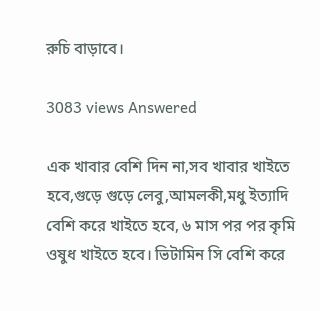রুচি বাড়াবে।

3083 views Answered

এক খাবার বেশি দিন না,সব খাবার খাইতে হবে,গুড়ে গুড়ে লেবু,আমলকী,মধু ইত্যাদি বেশি করে খাইতে হবে, ৬ মাস পর পর কৃমি ওষুধ খাইতে হবে। ভিটামিন সি বেশি করে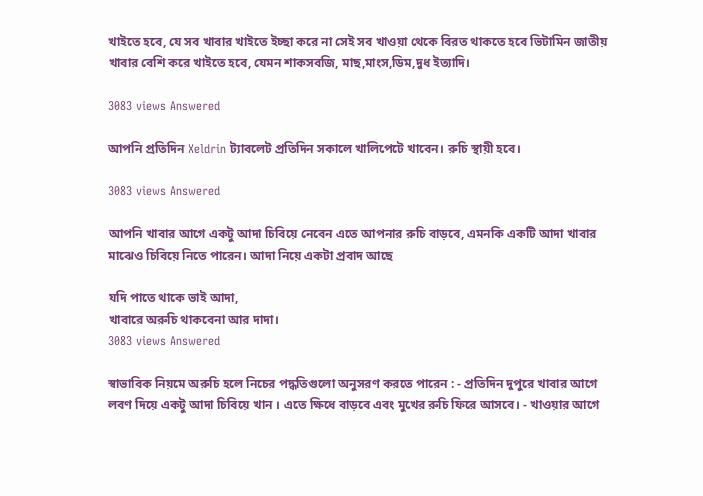খাইতে হবে, যে সব খাবার খাইতে ইচ্ছা করে না সেই সব খাওয়া থেকে বিরত থাকতে হবে ভিটামিন জাতীয় খাবার বেশি করে খাইতে হবে, যেমন শাকসবজি, মাছ,মাংস,ডিম,দুধ ইত্যাদি।

3083 views Answered

আপনি প্রতিদিন Xeldrin ট্যাবলেট প্রতিদিন সকালে খালিপেটে খাবেন। রুচি স্থায়ী হবে।

3083 views Answered

আপনি খাবার আগে একটু আদা চিবিয়ে নেবেন এতে আপনার রুচি বাড়বে, এমনকি একটি আদা খাবার মাঝেও চিবিয়ে নিতে পারেন। আদা নিয়ে একটা প্রবাদ আছে

যদি পাতে থাকে ভাই আদা,
খাবারে অরুচি থাকবেনা আর দাদা।
3083 views Answered

স্বাভাবিক নিয়মে অরুচি হলে নিচের পদ্ধতিগুলো অনুসরণ করতে পারেন : - প্রতিদিন দুপুরে খাবার আগে লবণ দিয়ে একটু আদা চিবিয়ে খান । এতে ক্ষিধে বাড়বে এবং মুখের রুচি ফিরে আসবে। - খাওয়ার আগে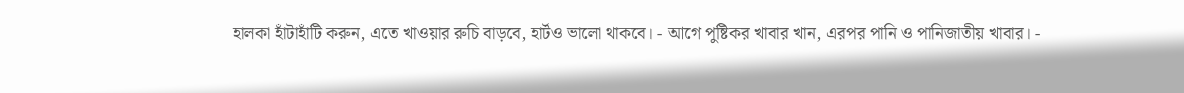হালকা হাঁটাহাঁটি করুন, এতে খাওয়ার রুচি বাড়বে, হার্টও ভালো থাকবে। - আগে পুষ্টিকর খাবার খান, এরপর পানি ও পানিজাতীয় খাবার। -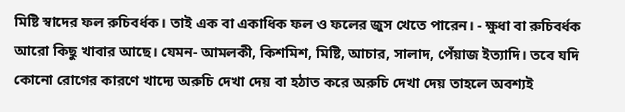মিষ্টি স্বাদের ফল রুচিবর্ধক। তাই এক বা একাধিক ফল ও ফলের জুস খেতে পারেন। - ক্ষুধা বা রুচিবর্ধক আরো কিছু খাবার আছে। যেমন- আমলকী, কিশমিশ, মিষ্টি, আচার, সালাদ, পেঁয়াজ ইত্যাদি। তবে যদি কোনো রোগের কারণে খাদ্যে অরুচি দেখা দেয় বা হঠাত করে অরুচি দেখা দেয় তাহলে অবশ্যই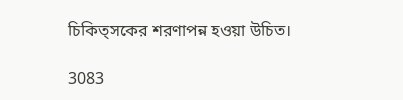চিকিত্সকের শরণাপন্ন হওয়া উচিত।

3083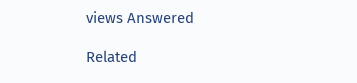views Answered

Related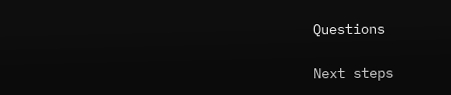Questions

Next steps